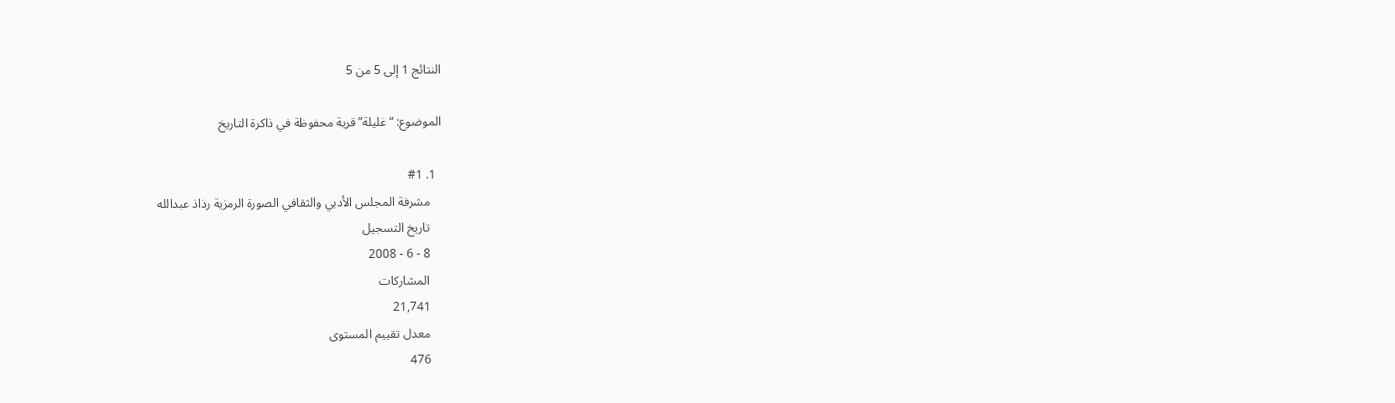النتائج 1 إلى 5 من 5

الموضوع: “غليلة” قرية محفوظة في ذاكرة التاريخ

  1. #1
    مشرفة المجلس الأدبي والثقافي الصورة الرمزية رذاذ عبدالله
    تاريخ التسجيل
    8 - 6 - 2008
    المشاركات
    21,741
    معدل تقييم المستوى
    476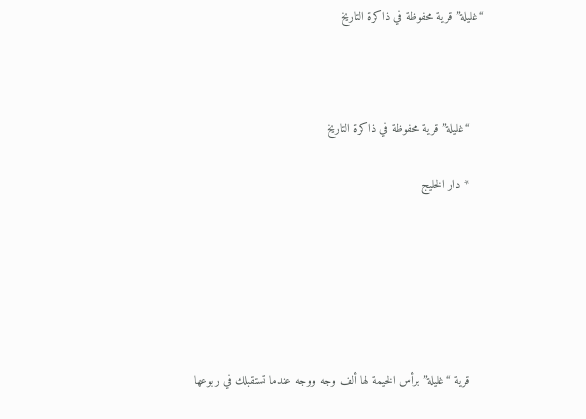“غليلة” قرية محفوظة في ذاكرة التاريخ



    “غليلة” قرية محفوظة في ذاكرة التاريخ

    * دار الخليج






    قرية “غليلة” برأس الخيمة لها ألف وجه ووجه عندما تستقبلك في ربوعها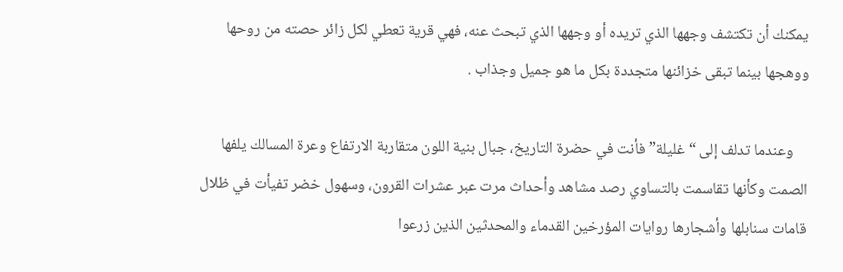يمكنك أن تكتشف وجهها الذي تريده أو وجهها الذي تبحث عنه، فهي قرية تعطي لكل زائر حصته من روحها ووهجها بينما تبقى خزائنها متجددة بكل ما هو جميل وجذاب .

    وعندما تدلف إلى “غليلة” فأنت في حضرة التاريخ، جبال بنية اللون متقاربة الارتفاع وعرة المسالك يلفها الصمت وكأنها تقاسمت بالتساوي رصد مشاهد وأحداث مرت عبر عشرات القرون، وسهول خضر تفيأت في ظلال قامات سنابلها وأشجارها روايات المؤرخين القدماء والمحدثين الذين زرعوا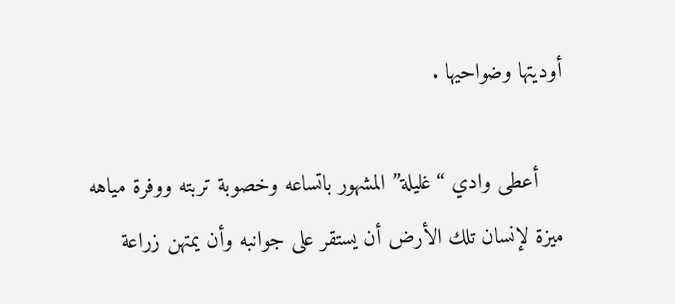أوديتها وضواحيها .

    أعطى وادي “غليلة” المشهور باتساعه وخصوبة تربته ووفرة مياهه ميزة لإنسان تلك الأرض أن يستقر على جوانبه وأن يمتهن زراعة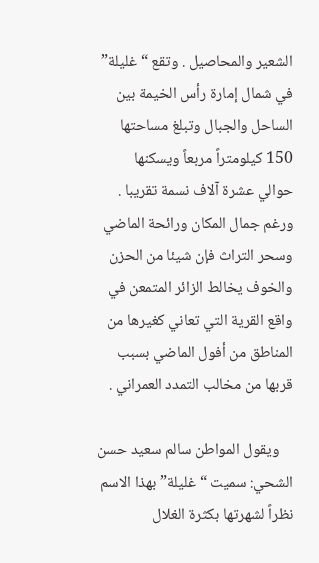الشعير والمحاصيل . وتقع “غليلة” في شمال إمارة رأس الخيمة بين الساحل والجبال وتبلغ مساحتها 150 كيلومتراً مربعاً ويسكنها حوالي عشرة آلاف نسمة تقريبا . ورغم جمال المكان ورائحة الماضي وسحر التراث فإن شيئا من الحزن والخوف يخالط الزائر المتمعن في واقع القرية التي تعاني كغيرها من المناطق من أفول الماضي بسبب قربها من مخالب التمدد العمراني .

    ويقول المواطن سالم سعيد حسن الشحي: سميت “غليلة” بهذا الاسم نظراً لشهرتها بكثرة الغلال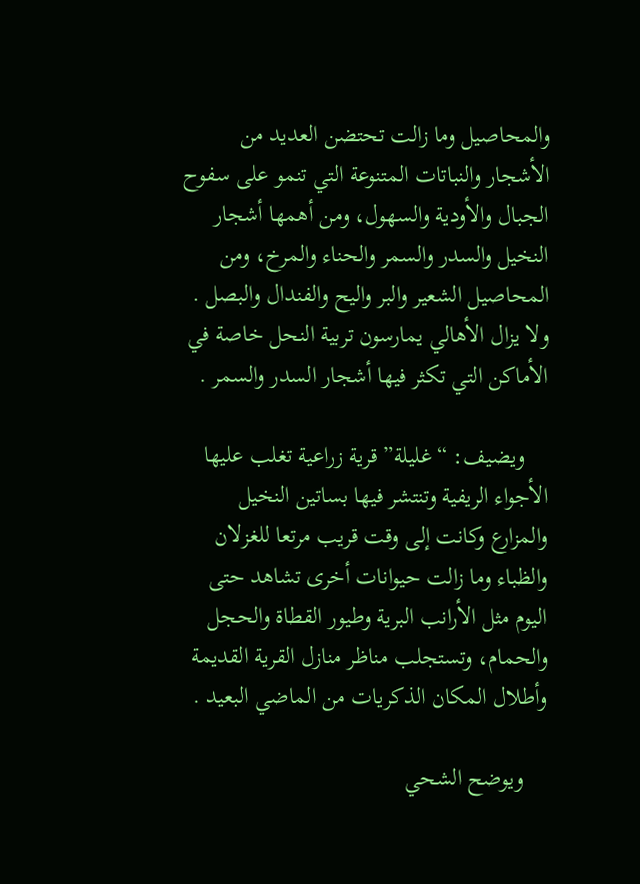والمحاصيل وما زالت تحتضن العديد من الأشجار والنباتات المتنوعة التي تنمو على سفوح الجبال والأودية والسهول، ومن أهمها أشجار النخيل والسدر والسمر والحناء والمرخ، ومن المحاصيل الشعير والبر واليح والفندال والبصل . ولا يزال الأهالي يمارسون تربية النحل خاصة في الأماكن التي تكثر فيها أشجار السدر والسمر .

    ويضيف: “غليلة” قرية زراعية تغلب عليها الأجواء الريفية وتنتشر فيها بساتين النخيل والمزارع وكانت إلى وقت قريب مرتعا للغزلان والظباء وما زالت حيوانات أخرى تشاهد حتى اليوم مثل الأرانب البرية وطيور القطاة والحجل والحمام، وتستجلب مناظر منازل القرية القديمة وأطلال المكان الذكريات من الماضي البعيد .

    ويوضح الشحي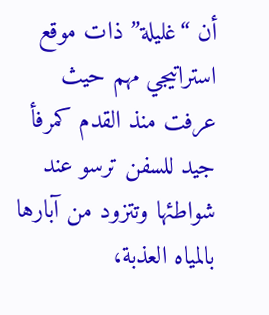أن “غليلة” ذات موقع استراتيجي مهم حيث عرفت منذ القدم كمرفأ جيد للسفن ترسو عند شواطئها وتتزود من آبارها بالمياه العذبة،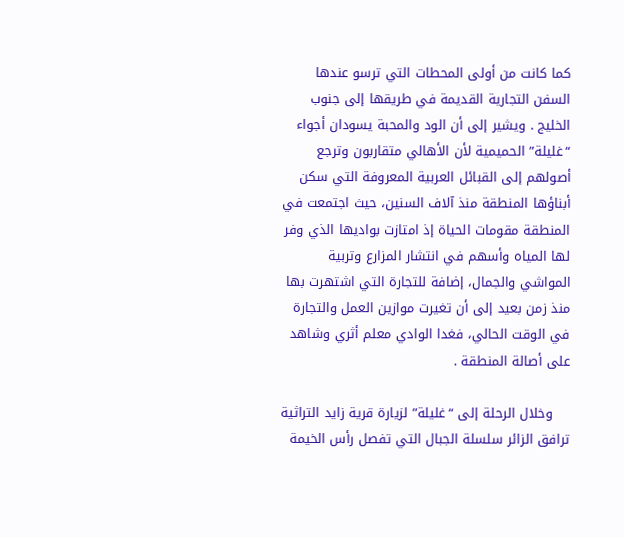كما كانت من أولى المحطات التي ترسو عندها السفن التجارية القديمة في طريقها إلى جنوب الخليج . ويشير إلى أن الود والمحبة يسودان أجواء “غليلة” الحميمية لأن الأهالي متقاربون وترجع أصولهم إلى القبائل العربية المعروفة التي سكن أبناؤها المنطقة منذ آلاف السنين، حيث اجتمعت في المنطقة مقومات الحياة إذ امتازت بواديها الذي وفر لها المياه وأسهم في انتشار المزارع وتربية المواشي والجمال، إضافة للتجارة التي اشتهرت بها منذ زمن بعيد إلى أن تغيرت موازين العمل والتجارة في الوقت الحالي، فغدا الوادي معلم أثري وشاهد على أصالة المنطقة .

    وخلال الرحلة إلى “غليلة” لزيارة قرية زايد التراثية ترافق الزائر سلسلة الجبال التي تفصل رأس الخيمة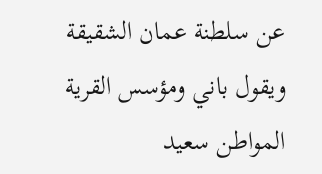عن سلطنة عمان الشقيقة ويقول باني ومؤسس القرية المواطن سعيد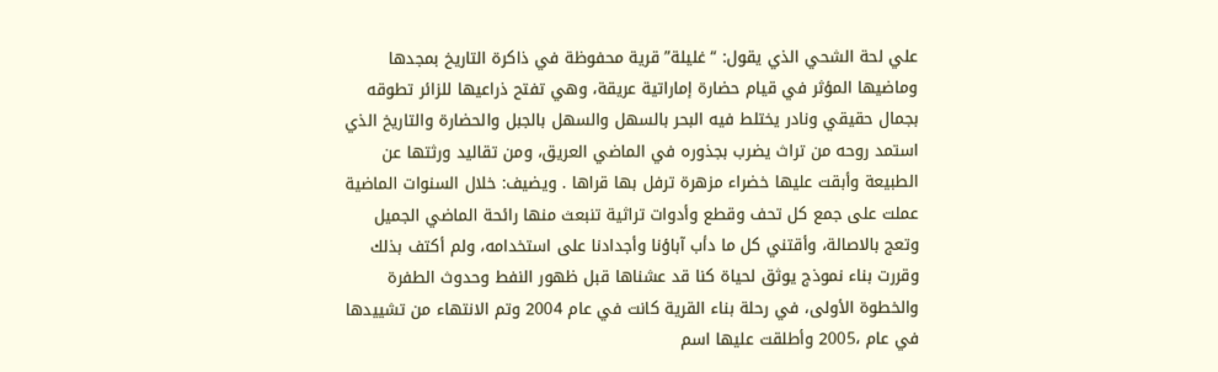علي لحة الشحي الذي يقول: “غليلة” قرية محفوظة في ذاكرة التاريخ بمجدها وماضيها المؤثر في قيام حضارة إماراتية عريقة، وهي تفتح ذراعيها للزائر تطوقه بجمال حقيقي ونادر يختلط فيه البحر بالسهل والسهل بالجبل والحضارة والتاريخ الذي استمد روحه من تراث يضرب بجذوره في الماضي العريق، ومن تقاليد ورثتها عن الطبيعة وأبقت عليها خضراء مزهرة ترفل بها قراها . ويضيف: خلال السنوات الماضية عملت على جمع كل تحف وقطع وأدوات تراثية تنبعث منها رائحة الماضي الجميل وتعج بالاصالة، وأقتني كل ما دأب آباؤنا وأجدادنا على استخدامه، ولم أكتف بذلك وقررت بناء نموذج يوثق لحياة كنا قد عشناها قبل ظهور النفط وحدوث الطفرة والخطوة الأولى، في رحلة بناء القرية كانت في عام 2004 وتم الانتهاء من تشييدها في عام ،2005 وأطلقت عليها اسم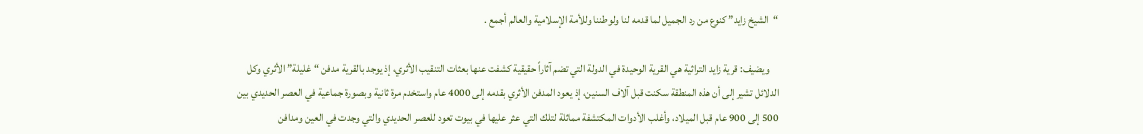“الشيخ زايد” كنوع من رد الجميل لما قدمه لنا ولوطننا وللأمة الإسلامية والعالم أجمع .

    ويضيف: قرية زايد التراثية هي القرية الوحيدة في الدولة التي تضم آثاراً حقيقية كشفت عنها بعثات التنقيب الأثري، إذ يوجد بالقرية مدفن “غليلة” الأثري وكل الدلائل تشير إلى أن هذه المنطقة سكنت قبل آلاف السنين، إذ يعود المدفن الأثري بقدمه إلى 4000 عام واستخدم مرة ثانية وبصورة جماعية في العصر الحديدي بين 500 إلى 900 عام قبل الميلاد، وأغلب الأدوات المكتشفة مماثلة لتلك التي عثر عليها في بيوت تعود للعصر الحديدي والتي وجدت في العين ومدافن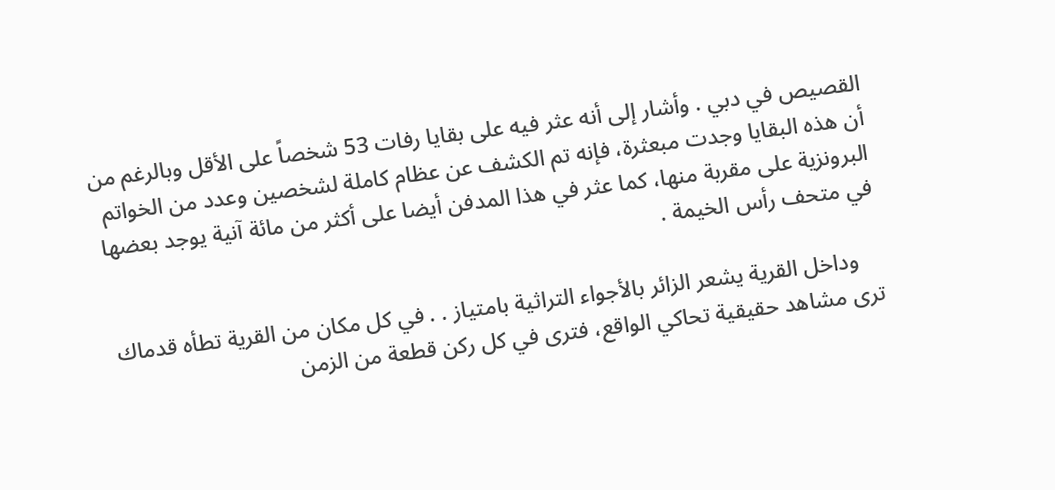القصيص في دبي . وأشار إلى أنه عثر فيه على بقايا رفات 53 شخصاً على الأقل وبالرغم من أن هذه البقايا وجدت مبعثرة، فإنه تم الكشف عن عظام كاملة لشخصين وعدد من الخواتم البرونزية على مقربة منها، كما عثر في هذا المدفن أيضا على أكثر من مائة آنية يوجد بعضها في متحف رأس الخيمة .

    وداخل القرية يشعر الزائر بالأجواء التراثية بامتياز . . في كل مكان من القرية تطأه قدماك ترى مشاهد حقيقية تحاكي الواقع، فترى في كل ركن قطعة من الزمن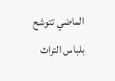الماضي تتوشح بلباس التراث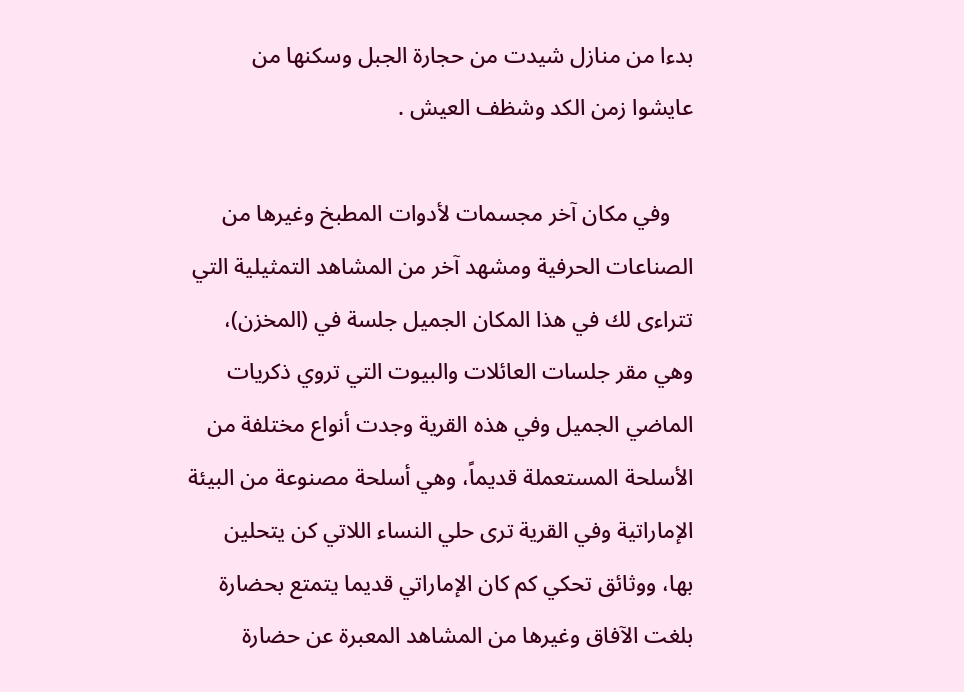بدءا من منازل شيدت من حجارة الجبل وسكنها من عايشوا زمن الكد وشظف العيش .

    وفي مكان آخر مجسمات لأدوات المطبخ وغيرها من الصناعات الحرفية ومشهد آخر من المشاهد التمثيلية التي تتراءى لك في هذا المكان الجميل جلسة في (المخزن)، وهي مقر جلسات العائلات والبيوت التي تروي ذكريات الماضي الجميل وفي هذه القرية وجدت أنواع مختلفة من الأسلحة المستعملة قديماً، وهي أسلحة مصنوعة من البيئة الإماراتية وفي القرية ترى حلي النساء اللاتي كن يتحلين بها، ووثائق تحكي كم كان الإماراتي قديما يتمتع بحضارة بلغت الآفاق وغيرها من المشاهد المعبرة عن حضارة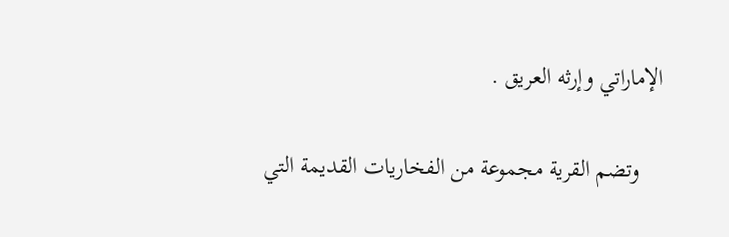الإماراتي وإرثه العريق .

    وتضم القرية مجموعة من الفخاريات القديمة التي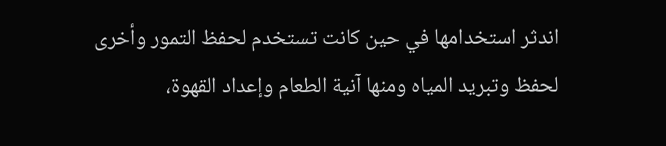اندثر استخدامها في حين كانت تستخدم لحفظ التمور وأخرى لحفظ وتبريد المياه ومنها آنية الطعام وإعداد القهوة،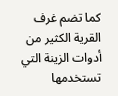كما تضم غرف القرية الكثير من أدوات الزينة التي تستخدمها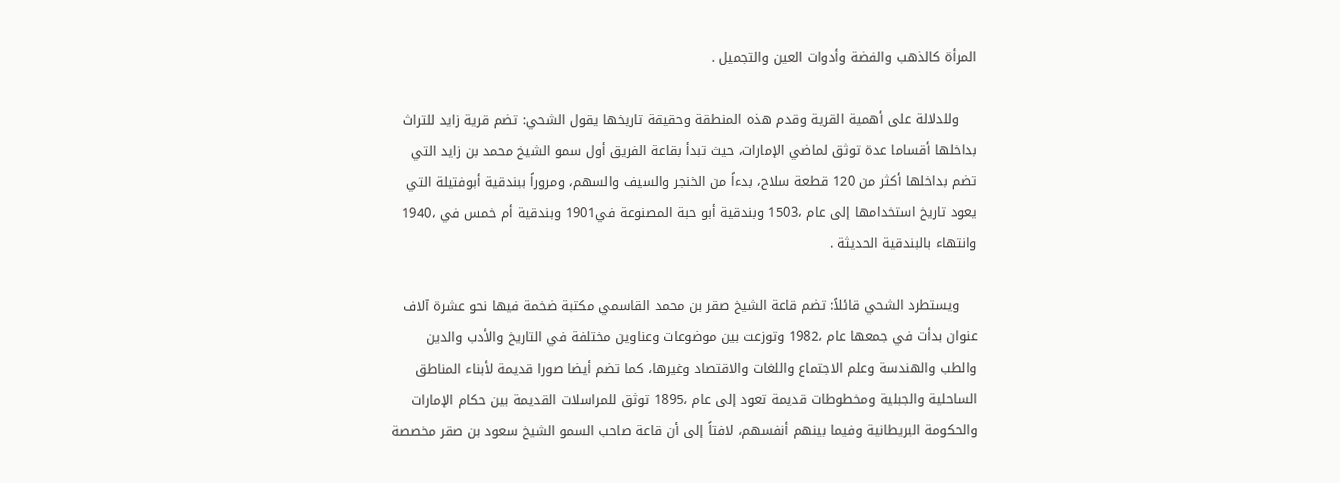المرأة كالذهب والفضة وأدوات العين والتجميل .

    وللدلالة على أهمية القرية وقدم هذه المنطقة وحقيقة تاريخها يقول الشحي: تضم قرية زايد للتراث بداخلها أقساما عدة توثق لماضي الإمارات، حيث تبدأ بقاعة الفريق أول سمو الشيخ محمد بن زايد التي تضم بداخلها أكثر من 120 قطعة سلاح، بدءاً من الخنجر والسيف والسهم، ومروراً ببندقية أبوفتيلة التي يعود تاريخ استخدامها إلى عام ،1503 وبندقية أبو حبة المصنوعة في1901 وبندقية أم خمس في ،1940 وانتهاء بالبندقية الحديثة .

    ويستطرد الشحي قائلاً: تضم قاعة الشيخ صقر بن محمد القاسمي مكتبة ضخمة فيها نحو عشرة آلاف عنوان بدأت في جمعها عام ،1982 وتوزعت بين موضوعات وعناوين مختلفة في التاريخ والأدب والدين والطب والهندسة وعلم الاجتماع واللغات والاقتصاد وغيرها، كما تضم أيضا صورا قديمة لأبناء المناطق الساحلية والجبلية ومخطوطات قديمة تعود إلى عام ،1895 توثق للمراسلات القديمة بين حكام الإمارات والحكومة البريطانية وفيما بينهم أنفسهم، لافتاً إلى أن قاعة صاحب السمو الشيخ سعود بن صقر مخصصة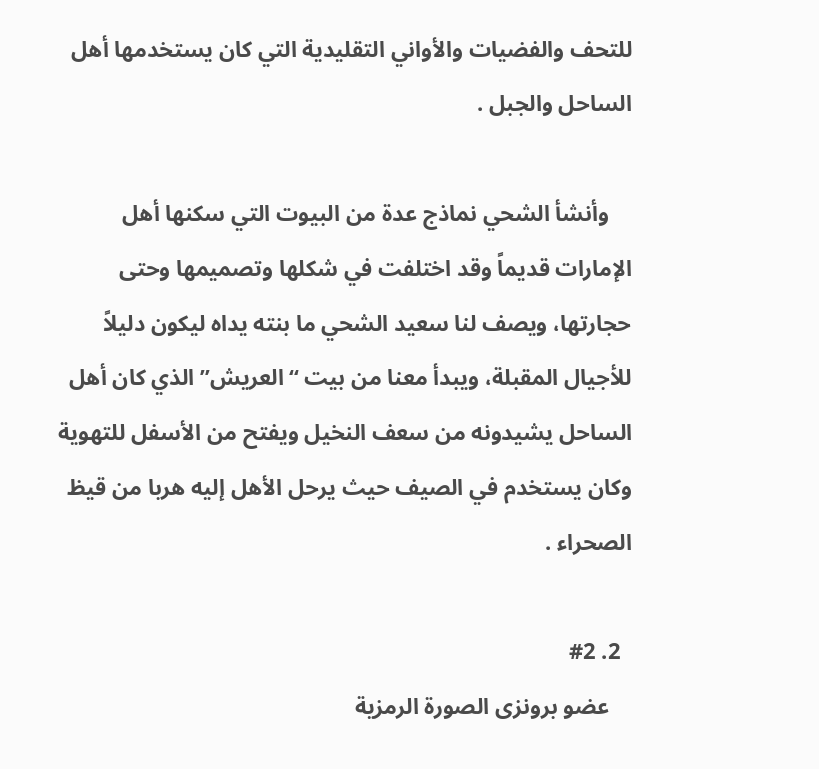للتحف والفضيات والأواني التقليدية التي كان يستخدمها أهل الساحل والجبل .

    وأنشأ الشحي نماذج عدة من البيوت التي سكنها أهل الإمارات قديماً وقد اختلفت في شكلها وتصميمها وحتى حجارتها، ويصف لنا سعيد الشحي ما بنته يداه ليكون دليلاً للأجيال المقبلة، ويبدأ معنا من بيت “العريش” الذي كان أهل الساحل يشيدونه من سعف النخيل ويفتح من الأسفل للتهوية وكان يستخدم في الصيف حيث يرحل الأهل إليه هربا من قيظ الصحراء .

  2. #2
    عضو برونزى الصورة الرمزية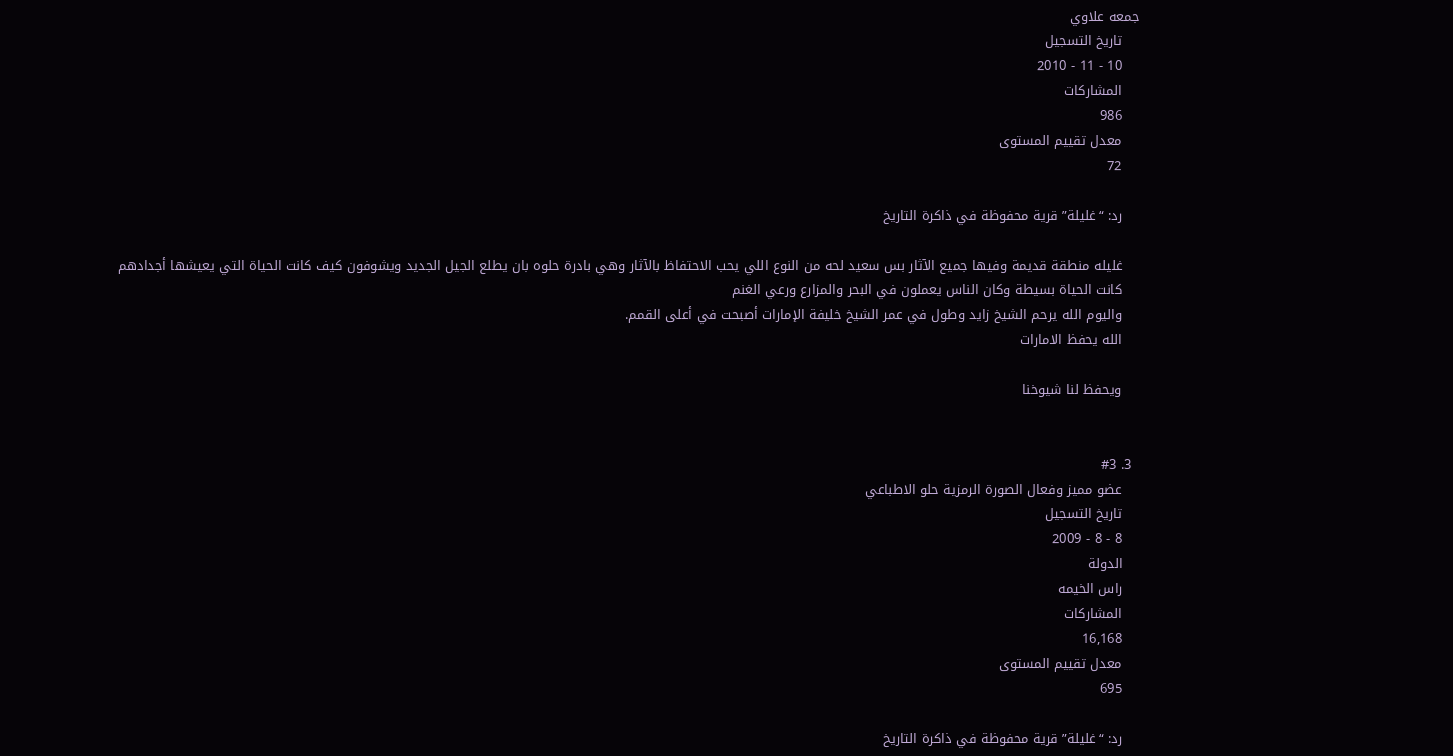جمعه علاوي
    تاريخ التسجيل
    10 - 11 - 2010
    المشاركات
    986
    معدل تقييم المستوى
    72

    رد: “غليلة” قرية محفوظة في ذاكرة التاريخ

    غليله منطقة قديمة وفيها جميع الآثار بس سعيد لحه من النوع اللي يحب الاحتفاظ بالآثار وهي بادرة حلوه بان يطلع الجيل الجديد ويشوفون كيف كانت الحياة التي يعيشها أجدادهم
    كانت الحياة بسيطة وكان الناس يعملون في البحر والمزارع ورعي الغنم
    واليوم الله يرحم الشيخ زايد وطول في عمر الشيخ خليفة الإمارات أصبحت في أعلى القمم.
    الله يحفظ الامارات

    ويحفظ لنا شيوخنا


  3. #3
    عضو مميز وفعال الصورة الرمزية حلو الاطباعي
    تاريخ التسجيل
    8 - 8 - 2009
    الدولة
    راس الخيمه
    المشاركات
    16,168
    معدل تقييم المستوى
    695

    رد: “غليلة” قرية محفوظة في ذاكرة التاريخ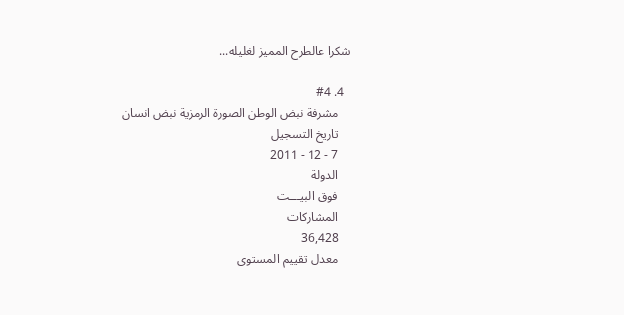شكرا عالطرح المميز لغليله...

  4. #4
    مشرفة نبض الوطن الصورة الرمزية نبض انسان
    تاريخ التسجيل
    7 - 12 - 2011
    الدولة
    فوق البيـــت
    المشاركات
    36,428
    معدل تقييم المستوى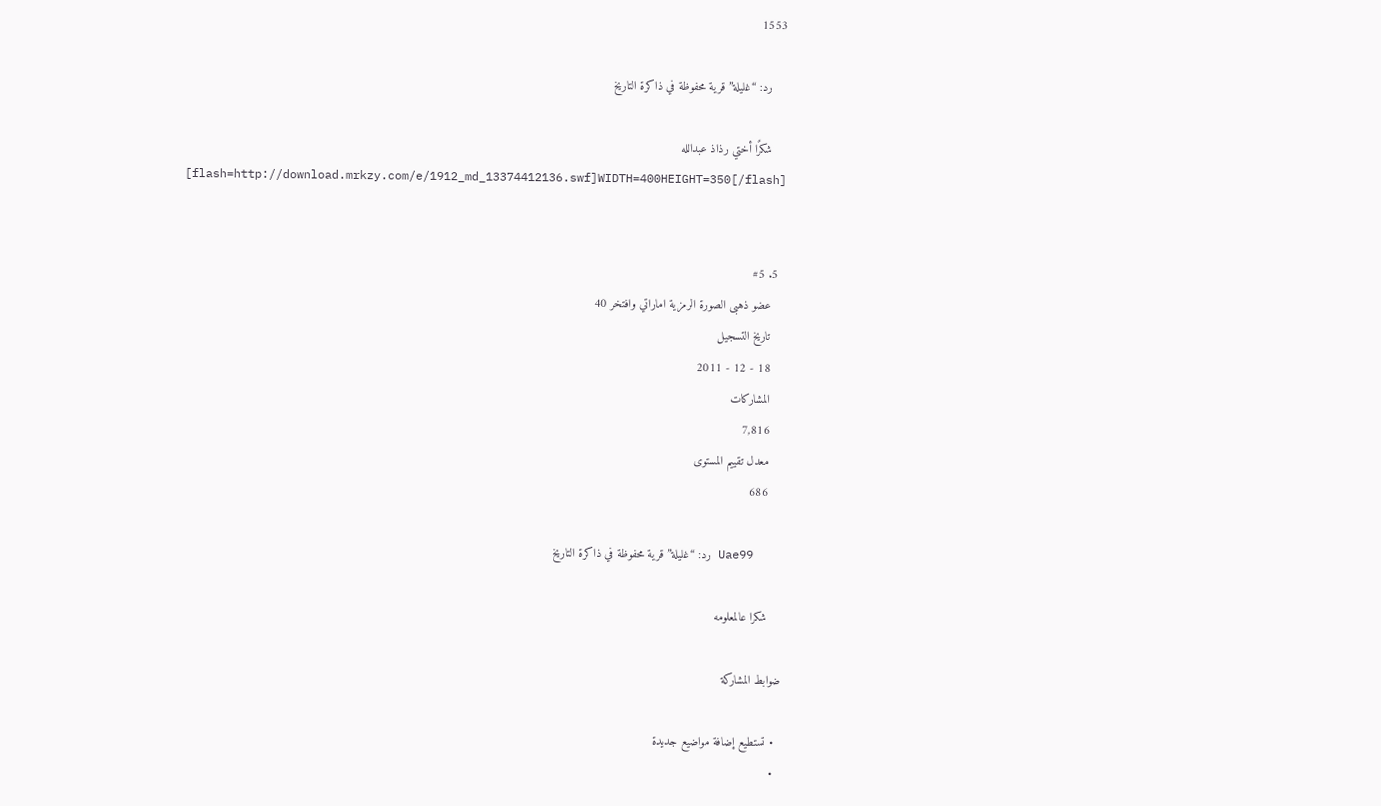1553

    رد: “غليلة” قرية محفوظة في ذاكرة التاريخ

    شكرًا أختي رذاذ عبدالله
    [flash=http://download.mrkzy.com/e/1912_md_13374412136.swf]WIDTH=400HEIGHT=350[/flash]


  5. #5
    عضو ذهبى الصورة الرمزية اماراتي وافتخر 40
    تاريخ التسجيل
    18 - 12 - 2011
    المشاركات
    7,816
    معدل تقييم المستوى
    686

    Uae99 رد: “غليلة” قرية محفوظة في ذاكرة التاريخ

    شكرا عالمعلومه

ضوابط المشاركة

  • تستطيع إضافة مواضيع جديدة
  •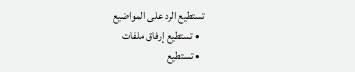تستطيع الرد على المواضيع
  • تستطيع إرفاق ملفات
  • تستطيع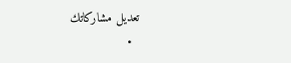تعديل مشاركاتك
  •